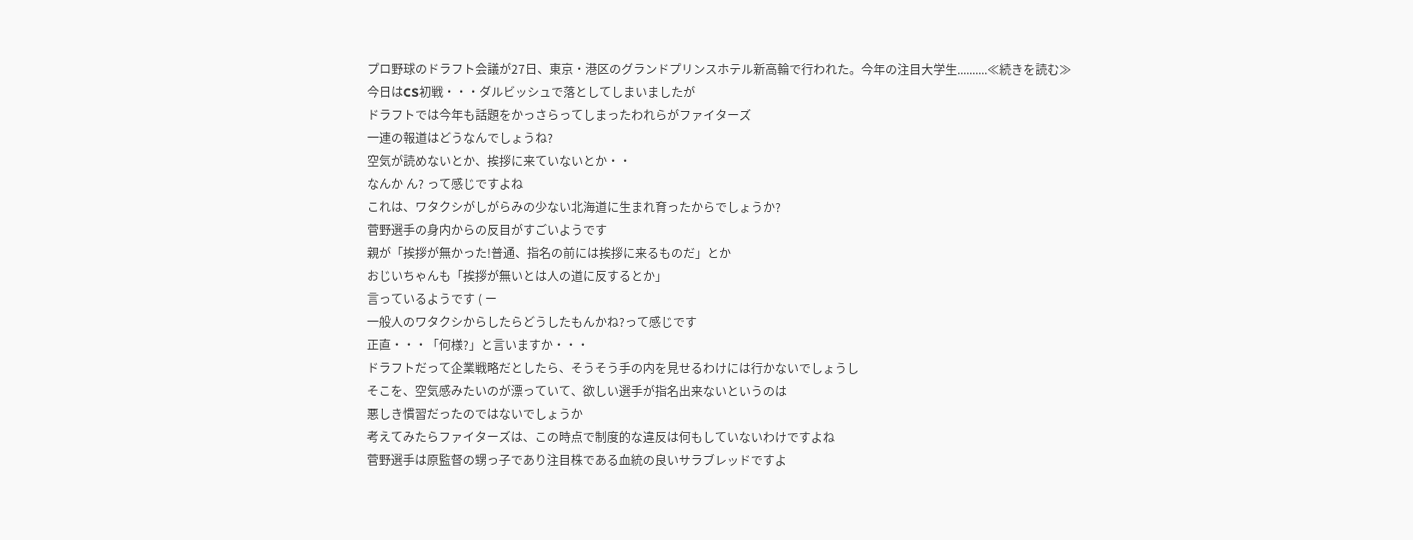プロ野球のドラフト会議が27日、東京・港区のグランドプリンスホテル新高輪で行われた。今年の注目大学生..........≪続きを読む≫
今日はCS初戦・・・ダルビッシュで落としてしまいましたが
ドラフトでは今年も話題をかっさらってしまったわれらがファイターズ
一連の報道はどうなんでしょうね?
空気が読めないとか、挨拶に来ていないとか・・
なんか ん? って感じですよね
これは、ワタクシがしがらみの少ない北海道に生まれ育ったからでしょうか?
菅野選手の身内からの反目がすごいようです
親が「挨拶が無かった!普通、指名の前には挨拶に来るものだ」とか
おじいちゃんも「挨拶が無いとは人の道に反するとか」
言っているようです ( ー
一般人のワタクシからしたらどうしたもんかね?って感じです
正直・・・「何様?」と言いますか・・・
ドラフトだって企業戦略だとしたら、そうそう手の内を見せるわけには行かないでしょうし
そこを、空気感みたいのが漂っていて、欲しい選手が指名出来ないというのは
悪しき慣習だったのではないでしょうか
考えてみたらファイターズは、この時点で制度的な違反は何もしていないわけですよね
菅野選手は原監督の甥っ子であり注目株である血統の良いサラブレッドですよ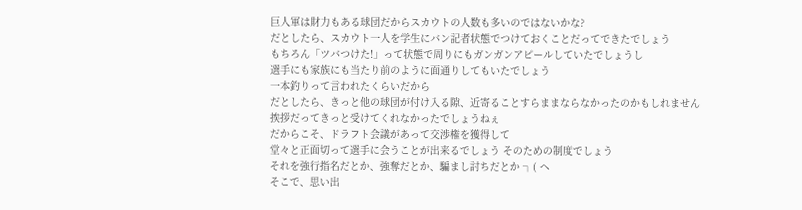巨人軍は財力もある球団だからスカウトの人数も多いのではないかな?
だとしたら、スカウト一人を学生にバン記者状態でつけておくことだってできたでしょう
もちろん「ツバつけた!」って状態で周りにもガンガンアピールしていたでしょうし
選手にも家族にも当たり前のように面通りしてもいたでしょう
一本釣りって言われたくらいだから
だとしたら、きっと他の球団が付け入る隙、近寄ることすらままならなかったのかもしれません
挨拶だってきっと受けてくれなかったでしょうねぇ
だからこそ、ドラフト会議があって交渉権を獲得して
堂々と正面切って選手に会うことが出来るでしょう そのための制度でしょう
それを強行指名だとか、強奪だとか、騙まし討ちだとか ┐( ヘ
そこで、思い出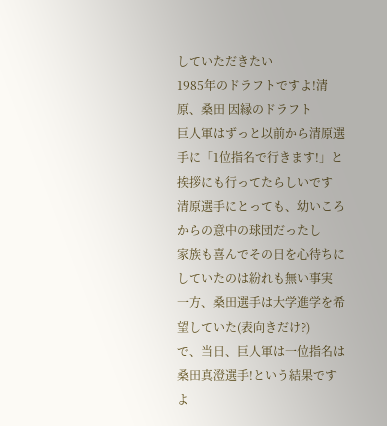していただきたい
1985年のドラフトですよ!清原、桑田 因縁のドラフト
巨人軍はずっと以前から清原選手に「1位指名で行きます!」と挨拶にも行ってたらしいです
清原選手にとっても、幼いころからの意中の球団だったし
家族も喜んでその日を心待ちにしていたのは紛れも無い事実
一方、桑田選手は大学進学を希望していた(表向きだけ?)
で、当日、巨人軍は一位指名は桑田真澄選手!という結果ですよ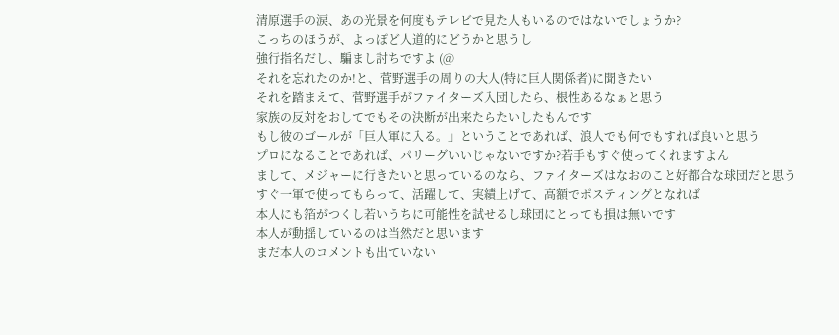清原選手の涙、あの光景を何度もテレビで見た人もいるのではないでしょうか?
こっちのほうが、よっぽど人道的にどうかと思うし
強行指名だし、騙まし討ちですよ (@
それを忘れたのか!と、菅野選手の周りの大人(特に巨人関係者)に聞きたい
それを踏まえて、菅野選手がファイターズ入団したら、根性あるなぁと思う
家族の反対をおしてでもその決断が出来たらたいしたもんです
もし彼のゴールが「巨人軍に入る。」ということであれば、浪人でも何でもすれば良いと思う
プロになることであれば、パリーグいいじゃないですか?若手もすぐ使ってくれますよん
まして、メジャーに行きたいと思っているのなら、ファイターズはなおのこと好都合な球団だと思う
すぐ一軍で使ってもらって、活躍して、実績上げて、高額でポスティングとなれば
本人にも箔がつくし若いうちに可能性を試せるし球団にとっても損は無いです
本人が動揺しているのは当然だと思います
まだ本人のコメントも出ていない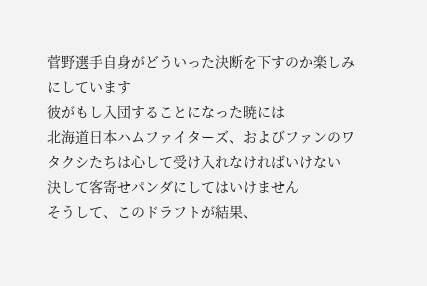菅野選手自身がどういった決断を下すのか楽しみにしています
彼がもし入団することになった暁には
北海道日本ハムファイターズ、およびファンのワタクシたちは心して受け入れなければいけない
決して客寄せパンダにしてはいけません
そうして、このドラフトが結果、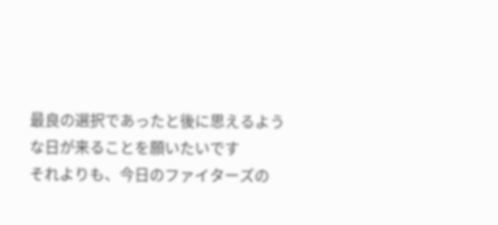最良の選択であったと後に思えるような日が来ることを願いたいです
それよりも、今日のファイターズの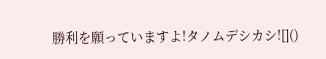勝利を願っていますよ!タノムデシカシ![]()